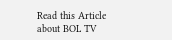Read this Article about BOL TV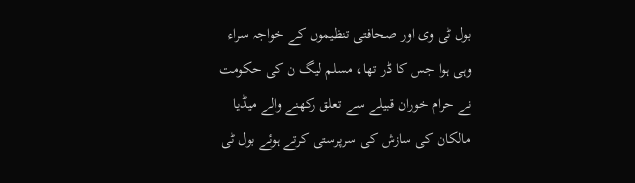بول ٹی وی اور صحافتی تنظیموں کے خواجہ سراء
وہی ہوا جس کا ڈر تھا، مسلم لیگ ن کی حکومت نے حرام خوران قبیلے سے تعلق رکھنے والے میڈیا مالکان کی سازش کی سرپرستی کرتے ہوئے بول ٹی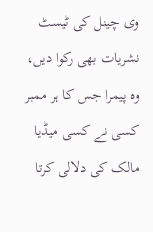وی چینل کی ٹیسٹ نشریات بھی رکوا دیں، وہ پیمرا جس کا ہر ممبر کسی نے کسی میڈیا مالک کی دلالی کرتا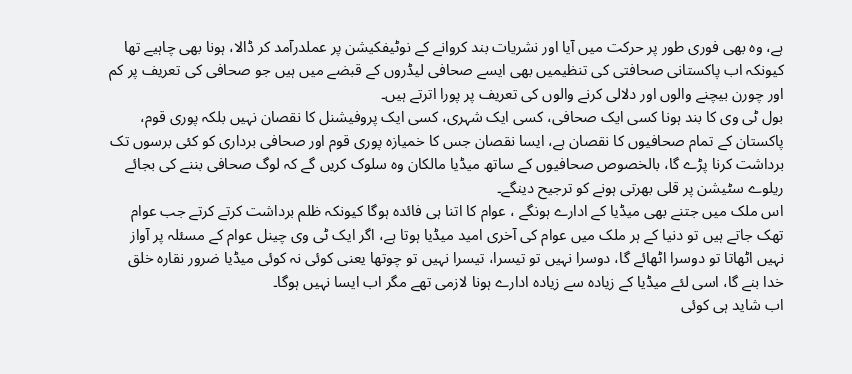ہے، وہ بھی فوری طور پر حرکت میں آیا اور نشریات بند کروانے کے نوٹیفکیشن پر عملدرآمد کر ڈالا، ہونا بھی چاہیے تھا کیونکہ اب پاکستانی صحافتی کی تنظیمیں بھی ایسے صحافی لیڈروں کے قبضے میں ہیں جو صحافی کی تعریف پر کم اور چورن بیچنے والوں اور دلالی کرنے والوں کی تعریف پر پورا اترتے ہیں۔
بول ٹی وی کا بند ہونا کسی ایک صحافی، کسی ایک شہری، کسی ایک پروفیشنل کا نقصان نہیں بلکہ پوری قوم، پاکستان کے تمام صحافیوں کا نقصان ہے، ایسا نقصان جس کا خمیازہ پوری قوم اور صحافی برداری کو کئی برسوں تک برداشت کرنا پڑے گا، بالخصوص صحافیوں کے ساتھ میڈیا مالکان وہ سلوک کریں گے کہ لوگ صحافی بننے کی بجائے ریلوے سٹیشن پر قلی بھرتی ہونے کو ترجیح دینگے۔
اس ملک میں جتنے بھی میڈیا کے ادارے ہونگے ، عوام کا اتنا ہی فائدہ ہوگا کیونکہ ظلم برداشت کرتے کرتے جب عوام تھک جاتے ہیں تو دنیا کے ہر ملک میں عوام کی آخری امید میڈیا ہوتا ہے، اگر ایک ٹی وی چینل عوام کے مسئلہ پر آواز نہیں اٹھاتا تو دوسرا اٹھائے گا، دوسرا نہیں تو تیسرا، تیسرا نہیں تو چوتھا یعنی کوئی نہ کوئی میڈیا ضرور نقارہ خلق خدا بنے گا، اسی لئے میڈیا کے زیادہ سے زیادہ ادارے ہونا لازمی تھے مگر اب ایسا نہیں ہوگا۔
اب شاید ہی کوئی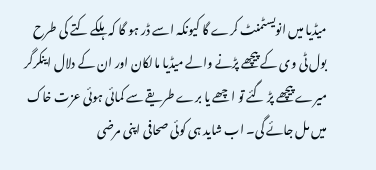میڈیا میں انویسٹمنٹ کرے گا کیونکہ اسے ڈر ہو گا کہ ہلکے کتے کی طرح بول ٹی وی کے پیچھے پڑنے والے میڈیا مالکان اور ان کے دلال اینکرگر میرے پیچھے پڑ گئے تو اچھے یا برے طریقے سے کمائی ہوئی عزت خاک میں مل جائے گی۔ اب شاید ہی کوئی صحافی اپنی مرضی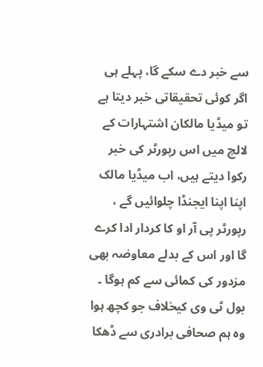سے خبر دے سکے گا، پہلے ہی اگر کوئی تحقیقاتی خبر دیتا ہے تو میڈیا مالکان اشتہارات کے لالچ میں اس رپورٹر کی خبر رکوا دیتے ہیں، اب میڈیا مالک اپنا اپنا ایجنڈا چلوائیں گے ، رپورٹر پی آر او کا کردار ادا کرے گا اور اس کے بدلے معاوضہ بھی مزدور کی کمائی سے کم ہوگا ۔
بول ٹی وی کیخلاف جو کچھ ہوا وہ ہم صحافی برادری سے ڈھکا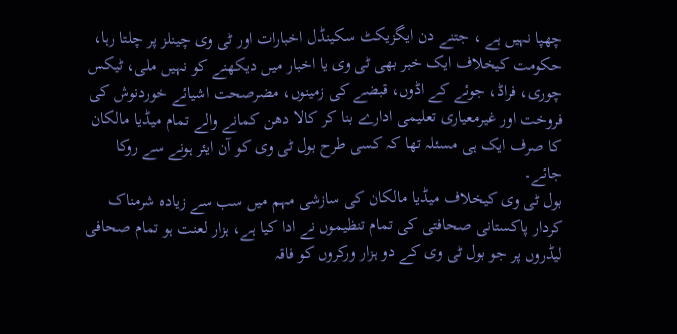چھپا نہیں ہے ، جتنے دن ایگزیکٹ سکینڈل اخبارات اور ٹی وی چینلز پر چلتا رہا، حکومت کیخلاف ایک خبر بھی ٹی وی یا اخبار میں دیکھنے کو نہیں ملی، ٹیکس چوری، فراڈ، جوئے کے اڈوں، قبضے کی زمینوں، مضرصحت اشیائے خوردنوش کی فروخت اور غیرمعیاری تعلیمی ادارے بنا کر کالا دھن کمانے والے تمام میڈیا مالکان کا صرف ایک ہی مسئلہ تھا کہ کسی طرح بول ٹی وی کو آن ایئر ہونے سے روکا جائے۔
بول ٹی وی کیخلاف میڈیا مالکان کی سازشی مہم میں سب سے زیادہ شرمناک کردار پاکستانی صحافتی کی تمام تنظیموں نے ادا کیا ہے، ہزار لعنت ہو تمام صحافی لیڈروں پر جو بول ٹی وی کے دو ہزار ورکروں کو فاقہ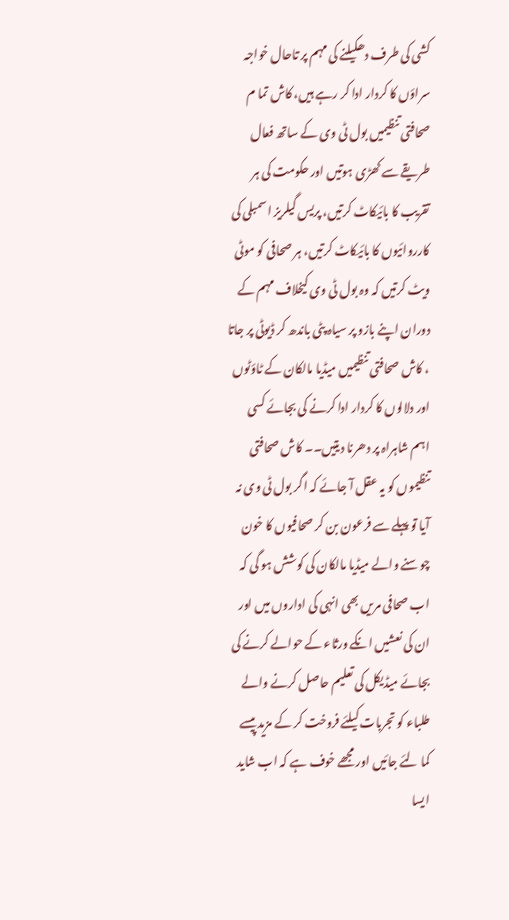کشی کی طرف دھکیلنے کی مہم پر تاحال خواجہ سراؤں کا کردار ادا کر رہے ہیں، کاش تما م صحافتی تنظیمیں بول ٹی وی کے ساتھ فعال طریقے سے کھڑی ہوتیں اور حکومت کی ہر تقریب کا بائیکاٹ کرتیں، پریس گیلریز اسمبلی کی کارروائیوں کا بائیکاٹ کرتیں، ہر صحافی کو موٹی ویٹ کرتیں کہ وہ بول ٹی وی کیخلاف مہم کے دوران اپنے بازو پر سیاہ پٹی باندھ کر ڈیوٹی پر جاتا ، کاش صحافتی تنظیمیں میڈیا مالکان کے ٹاؤٹوں اور دلالوں کا کردار ادا کرنے کی بجائے کسی اہم شاہراہ پر دھرنا دیتیں۔۔ کاش صحافتی تنظیموں کو یہ عقل آ جائے کہ اگر بول ٹی وی نہ آیا تو پہلے سے فرعون بن کر صحافیوں کا خون چوسنے والے میڈیا مالکان کی کوشش ہو گی کہ اب صحافی مریں بھی انہی کی اداروں میں اور ان کی نعشیں انکے ورثاء کے حوالے کرنے کی بجائے میڈیکل کی تعلیم حاصل کرنے والے طلباء کو تجربات کیلئے فروخت کر کے مزید پیسے کما لئے جائیں اور مجھے خوف ہے کہ اب شاید ایسا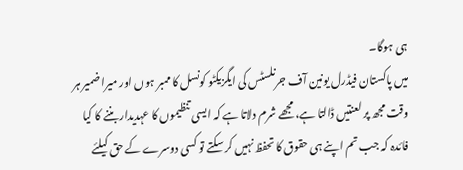ہی ہوگا۔
میں پاکستان فیڈرل یونین آف جرنلسٹس کی ایگزیکٹو کونسل کا ممبر ہوں اور میرا ضمیر ہر وقت مجھ پر لعنتیں ڈالتا ہے، مجھے شرم دلاتا ہے کہ ایسی تنظیموں کا عہدیدار بننے کا کیا فائدہ کہ جب تم اپنے ہی حقوق کا تحفظ نہیں کر سکتے تو کسی دوسرے کے حق کیلئے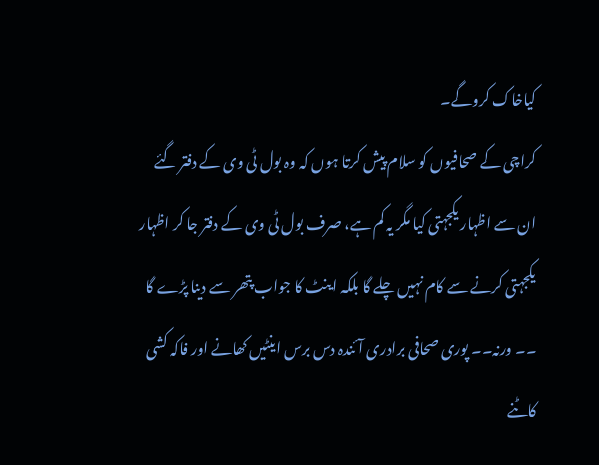کیاخاک کروگے۔
کراچی کے صحافیوں کو سلام پیش کرتا ہوں کہ وہ بول ٹی وی کے دفتر گئے ان سے اظہار یکجہتی کیا مگر یہ کم ہے، صرف بول ٹی وی کے دفتر جا کر اظہار یکجہتی کرنے سے کام نہیں چلے گا بلکہ اینٹ کا جواب پتھر سے دینا پڑے گا ۔۔ ورنہ۔۔ پوری صحافی برادری آئندہ دس برس اینٹیں کھانے اور فاکہ کشی کاٹنے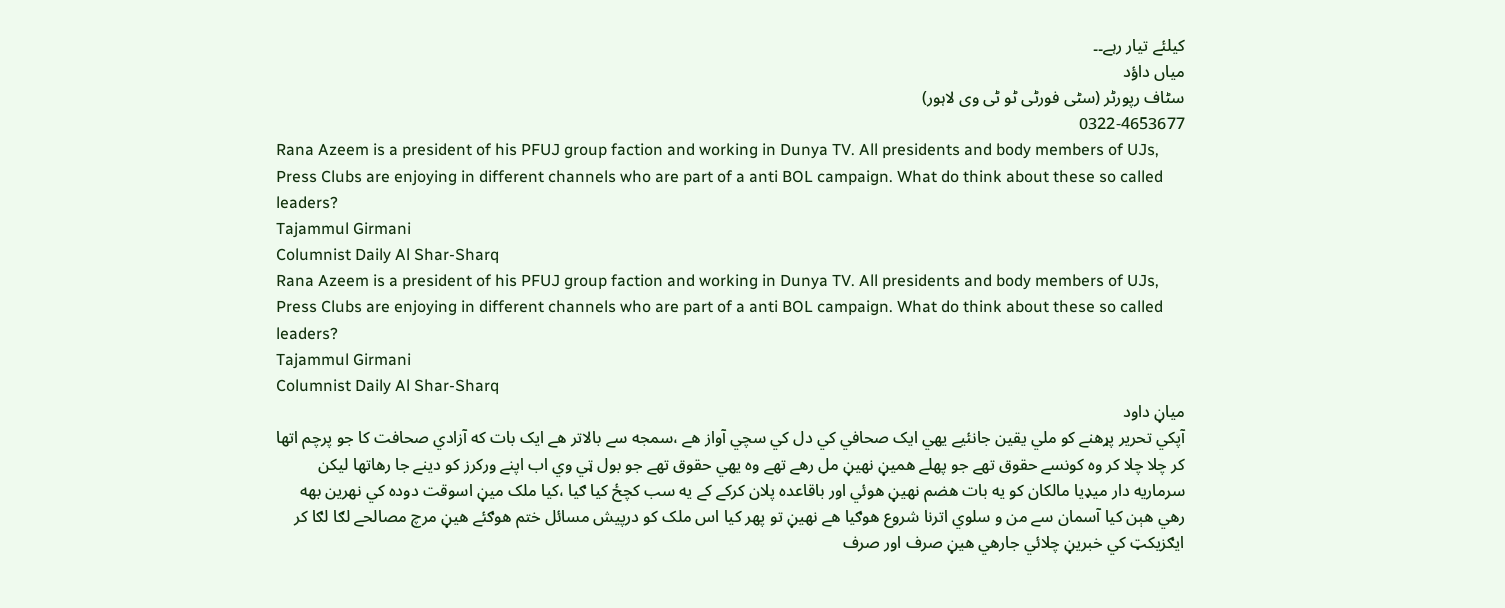کیلئے تیار رہے۔۔
میاں داؤد
سٹاف رپورٹر (سٹی فورٹی ٹو ٹی وی لاہور)
0322-4653677
Rana Azeem is a president of his PFUJ group faction and working in Dunya TV. All presidents and body members of UJs, Press Clubs are enjoying in different channels who are part of a anti BOL campaign. What do think about these so called leaders?
Tajammul Girmani
Columnist Daily Al Shar-Sharq
Rana Azeem is a president of his PFUJ group faction and working in Dunya TV. All presidents and body members of UJs, Press Clubs are enjoying in different channels who are part of a anti BOL campaign. What do think about these so called leaders?
Tajammul Girmani
Columnist Daily Al Shar-Sharq
مياڼ داود
آپکي تحرير پړهنے کو ملي يقين جانئيے يهي ايک صحافي کي دل کي سچي آواز هے ،سمجه سے بالاتر هے ايک بات که آزادي صحافت کا جو پرچم اتها کر چلا چلا کر وه کونسے حقوق تهے جو پهلے هميڼ نهيڼ مل رهے تهے وه يهي حقوق تهے جو بول ټي وي اب اپنے ورکرز کو دينے جا رهاتها ليکن سرماريه دار ميډيا مالکان کو يه بات هضم نهيڼ هوئي اور باقاعده پلان کرکے کے يه سب کچځ کيا ګيا ،کيا ملک ميڼ اسوقت دوده کي نهرين بهه رهي هېن کيا آسمان سے من و سلوي اترنا شروع هوګيا هے نهيڼ تو پهر کيا اس ملک کو درپيش مسائل ختم هوګئے هيڼ مرچ مصالحے لګا لګا کر ايګزيکټ کي خبريڼ چلائي جارهي هيڼ صرف اور صرف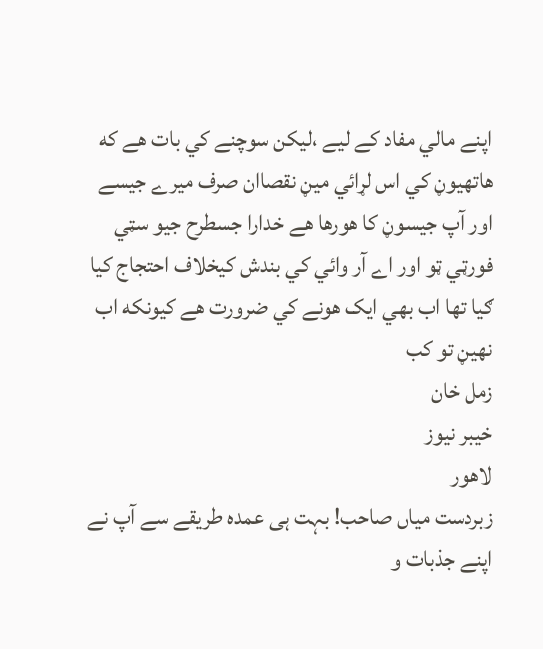اپنے مالي مفاد کے ليے ،ليکن سوچنے کي بات هے که هاتهيوڼ کي اس لړائي ميڼ نقصاان صرف ميرے جيسے اور آپ جيسوڼ کا هورها هے خدارا جسطرح جيو سټي فورټي ټو اور اے آر وائي کي بندش کيخلاف احتجاج کيا ګيا تها اب بهي ايک هونے کي ضرورت هے کيونکه اب نهيڼ تو کب
زمل خان
خيبر نيوز
لاهور
زبردست میاں صاحب! بہت ہی عمدہ طریقے سے آپ نے اپنے جذبات و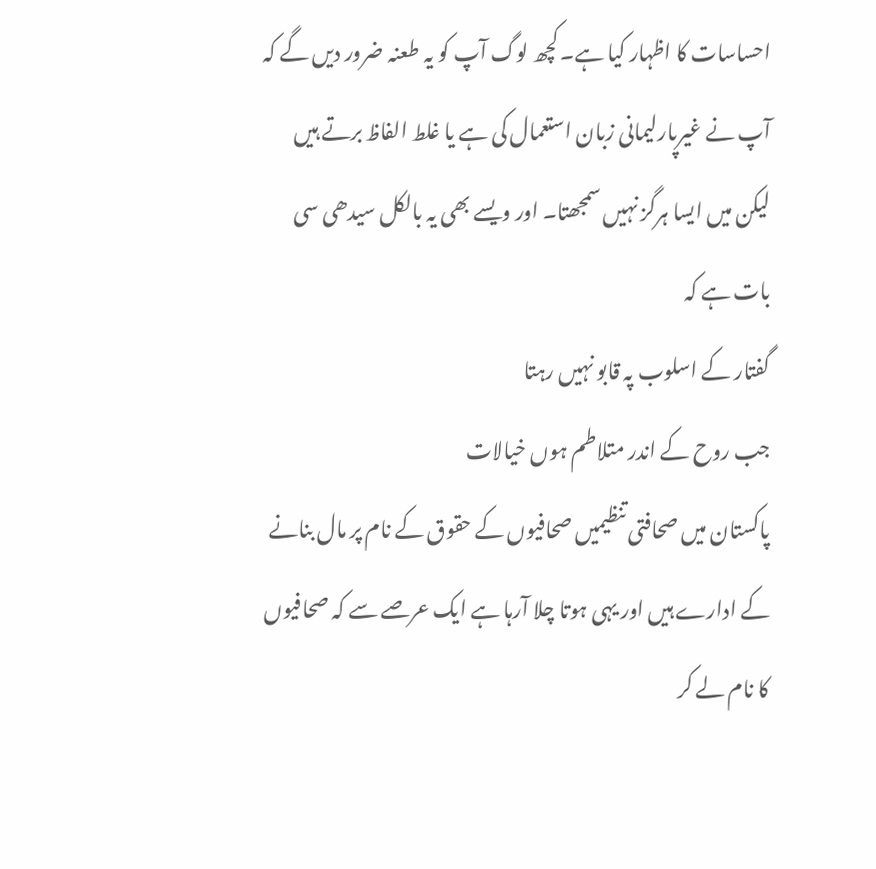احساسات کا اظہار کیا ہے۔ کچھ لوگ آپ کو یہ طعنہ ضرور دیں گے کہ آپ نے غیرپارلیمانی زبان استعمال کی ہے یا غلط الفاظ برتے ہیں لیکن میں ایسا ہرگز نہیں سمجھتا۔ اور ویسے بھی یہ بالکل سیدھی سی بات ہے کہ
گفتار کے اسلوب پہ قابو نہیں رہتا
جب روح کے اندر متلاطم ہوں خیالات
پاکستان میں صحافتی تنظیمیں صحافیوں کے حقوق کے نام پر مال بنانے کے ادارے ہیں اور یہی ہوتا چلا آرہا ہے ایک عرصے سے کہ صحافیوں کا نام لے کر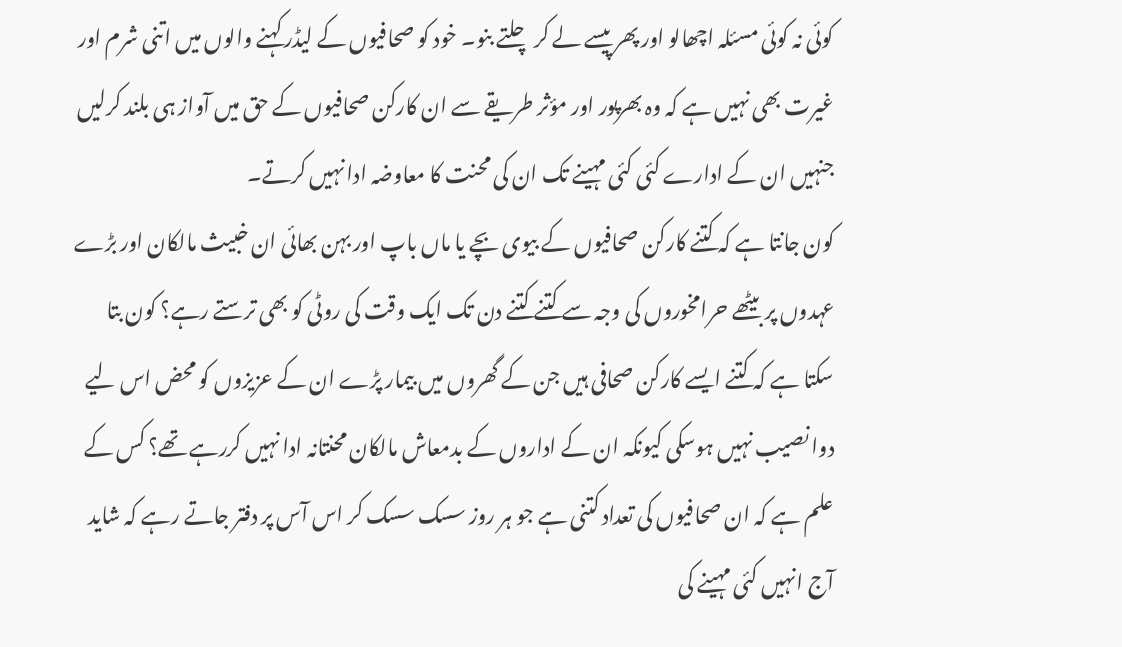کوئی نہ کوئی مسئلہ اچھالو اور پھر پیسے لے کر چلتے بنو۔ خود کو صحافیوں کے لیڈر کہنے والوں میں اتنی شرم اور غیرت بھی نہیں ہے کہ وہ بھرپور اور مؤثر طریقے سے ان کارکن صحافیوں کے حق میں آواز ہی بلند کرلیں جنہیں ان کے ادارے کئی کئی مہینے تک ان کی محنت کا معاوضہ ادا نہیں کرتے۔
کون جانتا ہے کہ کتنے کارکن صحافیوں کے بیوی بچے یا ماں باپ اور بہن بھائی ان خبیث مالکان اور بڑے عہدوں پر بیٹھے حرامخوروں کی وجہ سے کتنے کتنے دن تک ایک وقت کی روٹی کو بھی ترستے رہے؟ کون بتا سکتا ہے کہ کتنے ایسے کارکن صحافی ہیں جن کے گھروں میں بیمار پڑے ان کے عزیزوں کو محض اس لیے دوا نصیب نہیں ہوسکی کیونکہ ان کے اداروں کے بدمعاش مالکان محنتانہ ادا نہیں کررہے تھے؟ کس کے علم ہے کہ ان صحافیوں کی تعداد کتنی ہے جو ہر روز سسک سسک کر اس آس پر دفتر جاتے رہے کہ شاید آج انہیں کئی مہینے کی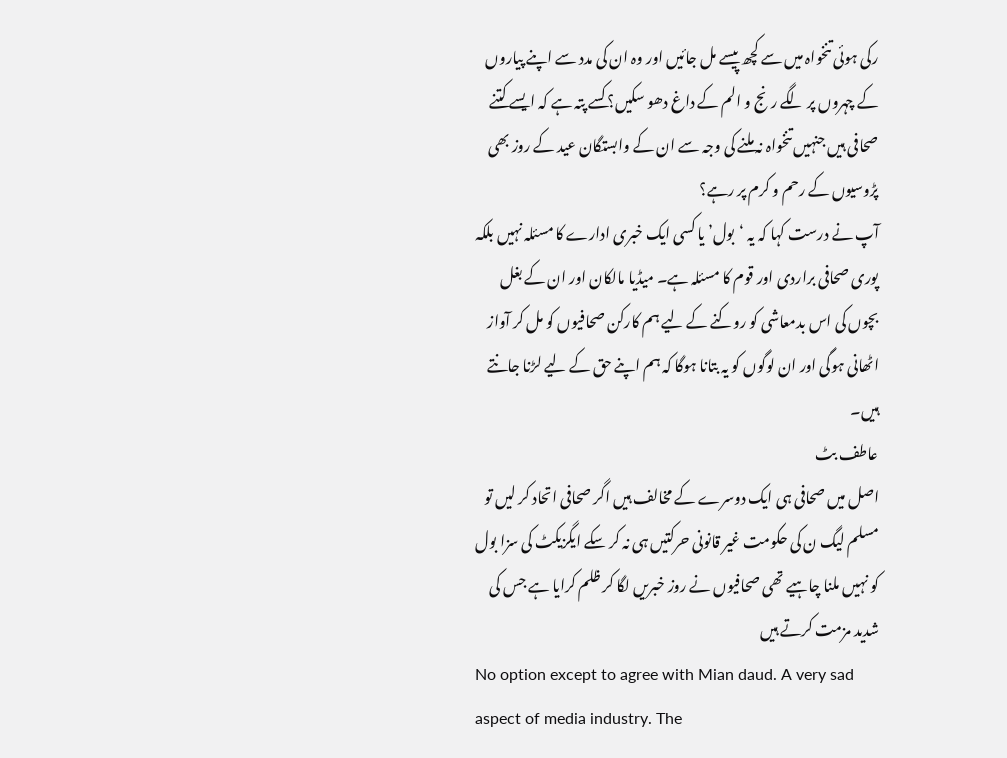رکی ہوئی تنخواہ میں سے کچھ پیسے مل جائیں اور وہ ان کی مدد سے اپنے پیاروں کے چہروں پر لگے رنج و الم کے داغ دھو سکیں؟ کسے پتہ ہے کہ ایسے کتنے صحافی ہیں جنہیں تنخواہ نہ ملنے کی وجہ سے ان کے وابستگان عید کے روز بھی پڑوسیوں کے رحم و کرم پر رہے؟
آپ نے درست کہا کہ یہ ‘بول’ یا کسی ایک خبری ادارے کا مسئلہ نہیں بلکہ پوری صحافی براردی اور قوم کا مسئلہ ہے۔ میڈیا مالکان اور ان کے بغل بچوں کی اس بدمعاشی کو روکنے کے لیے ہم کارکن صحافیوں کو مل کر آواز اٹھانی ہوگی اور ان لوگوں کو یہ بتانا ہوگا کہ ہم اپنے حق کے لیے لڑنا جانتے ہیں۔
عاطف بٹ
اصل میں صحافی ہی ایک دوسرے کے مخالف ہیں اگر صحافی اتحاد کر لیں تو مسلم لیگ ن کی حکومت غیر قانونی حرکتیں ہی نہ کر سکے ایگزیکٹ کی سزا بول کو نہیں ملنا چاہیے تھی صحافیوں نے روز خبریں لگا کر ظلم کرایا ہے جس کی شدید مزمت کرتے ہیں
No option except to agree with Mian daud. A very sad aspect of media industry. The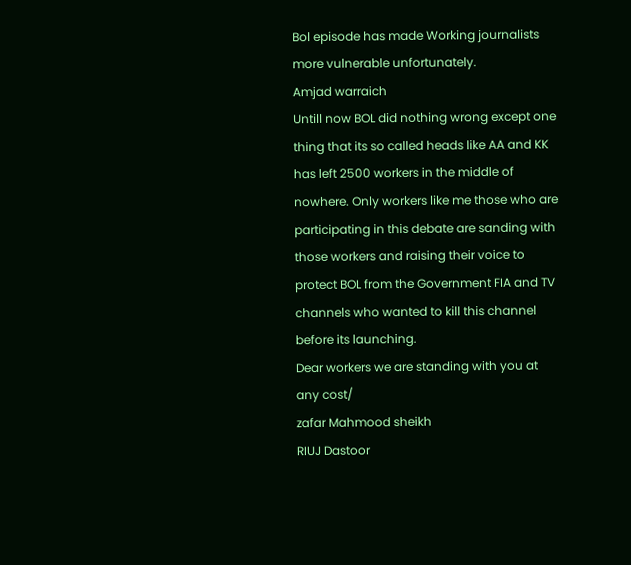Bol episode has made Working journalists more vulnerable unfortunately.
Amjad warraich
Untill now BOL did nothing wrong except one thing that its so called heads like AA and KK has left 2500 workers in the middle of nowhere. Only workers like me those who are participating in this debate are sanding with those workers and raising their voice to protect BOL from the Government FIA and TV channels who wanted to kill this channel before its launching.
Dear workers we are standing with you at any cost/
zafar Mahmood sheikh
RIUJ Dastoor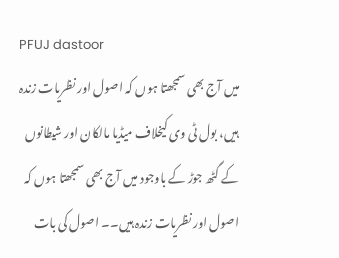PFUJ dastoor
میں آج بھی سمجھتا ہوں کہ اصول اور نظریات زندہ ہیں، بول ٹی وی کیخلاف میڈیا مالکان اور شیطانوں کے گٹھ جوڑ کے باوجود میں آج بھی سمجھتا ہوں کہ اصول اور نظریات زندہ ہیں۔۔ اصول کی بات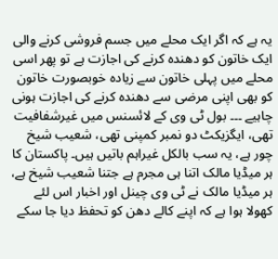یہ ہے کہ اگر ایک محلے میں جسم فروشی کرنے والی ایک خاتون کو دھندہ کرنے کی اجازت ہے تو پھر اسی محلے میں پہلی خاتون سے زیادہ خوبصورت خاتون کو بھی اپنی مرضی سے دھندہ کرنے کی اجازت ہونی چاہیے ۔۔۔ بول ٹی وی کے لائسنس میں غیرشفافیت تھی، ایگزیکٹ دو نمبر کمپنی تھی، شعیب شیخ چور ہے، یہ سب بالکل غیراہم باتیں ہیں۔ پاکستان کا ہر میڈیا مالک اتنا ہی مجرم ہے جتنا شعیب شیخ ہے، ہر میڈیا مالک نے ٹی وی چینل اور اخبار اس لئے کھولا ہوا ہے کہ اپنے کالے دھن کو تحفظ دیا جا سکے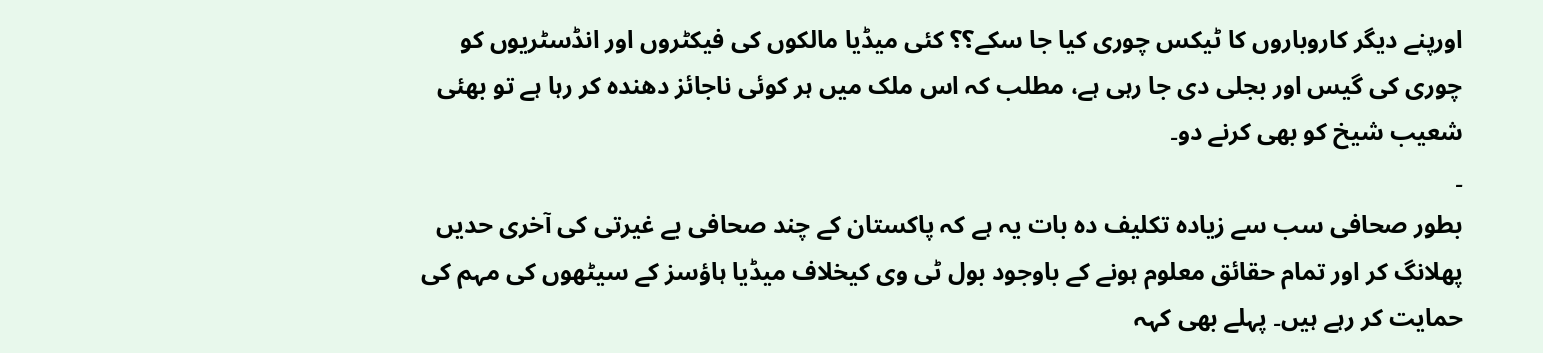اورپنے دیگر کاروباروں کا ٹیکس چوری کیا جا سکے؟؟ کئی میڈیا مالکوں کی فیکٹروں اور انڈسٹریوں کو چوری کی گیس اور بجلی دی جا رہی ہے، مطلب کہ اس ملک میں ہر کوئی ناجائز دھندہ کر رہا ہے تو بھئی شعیب شیخ کو بھی کرنے دو۔
۔
بطور صحافی سب سے زیادہ تکلیف دہ بات یہ ہے کہ پاکستان کے چند صحافی بے غیرتی کی آخری حدیں پھلانگ کر اور تمام حقائق معلوم ہونے کے باوجود بول ٹی وی کیخلاف میڈیا ہاؤسز کے سیٹھوں کی مہم کی حمایت کر رہے ہیں۔ پہلے بھی کہہ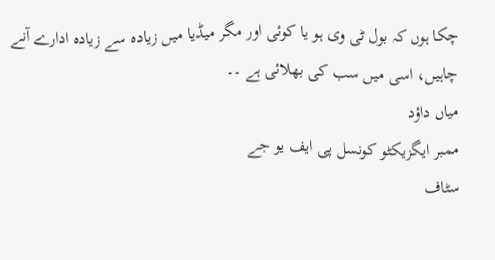چکا ہوں کہ بول ٹی وی ہو یا کوئی اور مگر میڈیا میں زیادہ سے زیادہ ادارے آنے چاہیں، اسی میں سب کی بھلائی ہے ۔۔
میاں داؤد
ممبر ایگزیکٹو کونسل پی ایف یو جے
سٹاف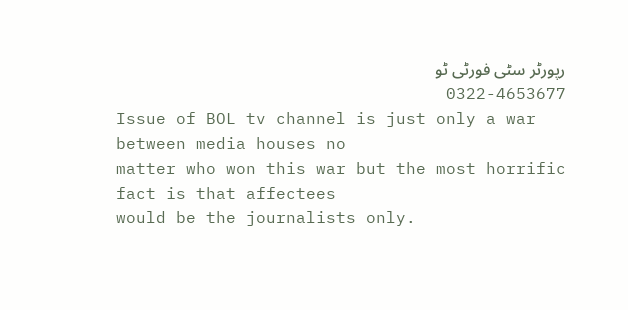رپورٹر سٹی فورٹی ٹو
0322-4653677
Issue of BOL tv channel is just only a war between media houses no
matter who won this war but the most horrific fact is that affectees
would be the journalists only.